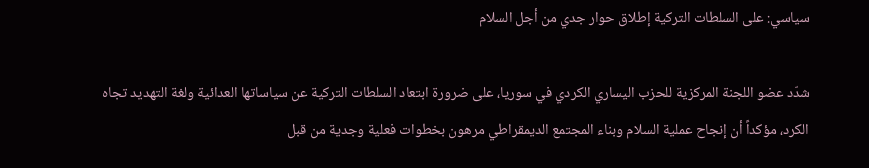سياسي: على السلطات التركية إطلاق حوار جدي من أجل السلام

شدّد عضو اللجنة المركزية للحزب اليساري الكردي في سوريا، على ضرورة ابتعاد السلطات التركية عن سياساتها العدائية ولغة التهديد تجاه الكرد، مؤكداً أن إنجاح عملية السلام وبناء المجتمع الديمقراطي مرهون بخطوات فعلية وجدية من قبل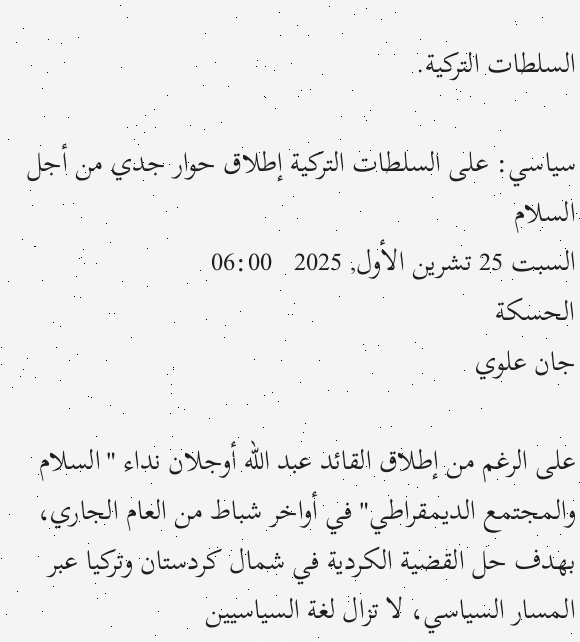السلطات التركية.

سياسي: على السلطات التركية إطلاق حوار جدي من أجل السلام
السبت 25 تشرين الأول, 2025   06:00
الحسكة
جان علوي

على الرغم من إطلاق القائد عبد الله أوجلان نداء "السلام والمجتمع الديمقراطي" في أواخر شباط من العام الجاري، بهدف حل القضية الكردية في شمال كردستان وتركيا عبر المسار السياسي، لا تزال لغة السياسيين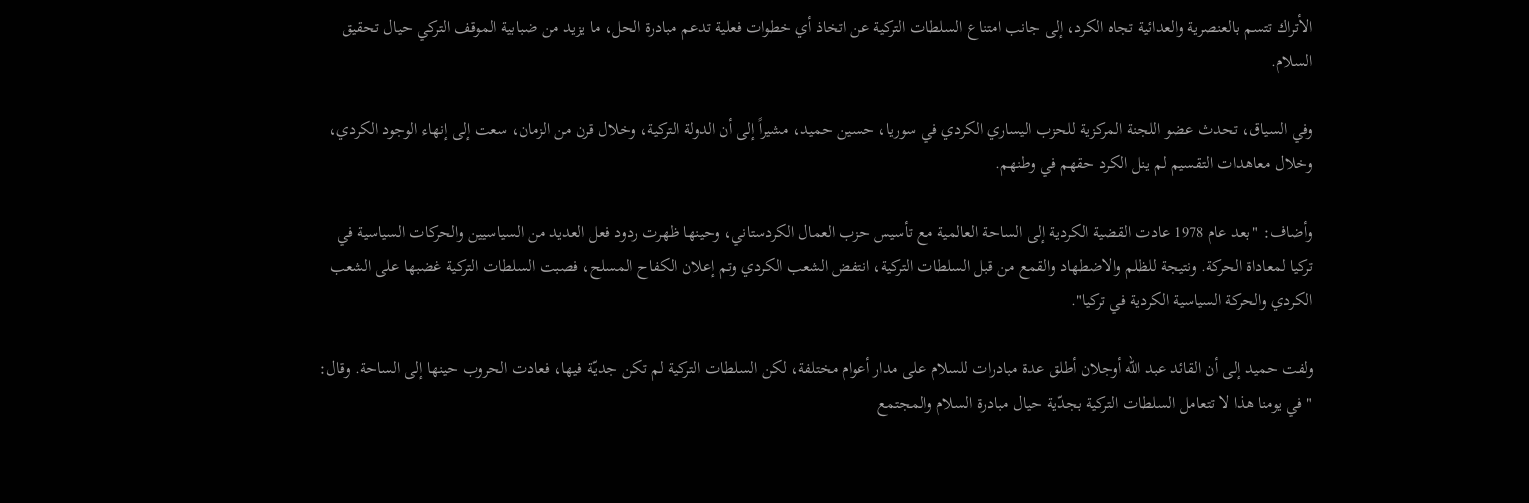الأتراك تتسم بالعنصرية والعدائية تجاه الكرد، إلى جانب امتناع السلطات التركية عن اتخاذ أي خطوات فعلية تدعم مبادرة الحل، ما يزيد من ضبابية الموقف التركي حيال تحقيق السلام.

وفي السياق، تحدث عضو اللجنة المركزية للحزب اليساري الكردي في سوريا، حسين حميد، مشيراً إلى أن الدولة التركية، وخلال قرن من الزمان، سعت إلى إنهاء الوجود الكردي، وخلال معاهدات التقسيم لم ينل الكرد حقهم في وطنهم.

وأضاف: "بعد عام 1978 عادت القضية الكردية إلى الساحة العالمية مع تأسيس حزب العمال الكردستاني، وحينها ظهرت ردود فعل العديد من السياسيين والحركات السياسية في تركيا لمعاداة الحركة. ونتيجة للظلم والاضطهاد والقمع من قبل السلطات التركية، انتفض الشعب الكردي وتم إعلان الكفاح المسلح، فصبت السلطات التركية غضبها على الشعب الكردي والحركة السياسية الكردية في تركيا".

ولفت حميد إلى أن القائد عبد الله أوجلان أطلق عدة مبادرات للسلام على مدار أعوام مختلفة، لكن السلطات التركية لم تكن جديّة فيها، فعادت الحروب حينها إلى الساحة. وقال: "في يومنا هذا لا تتعامل السلطات التركية بجدّية حيال مبادرة السلام والمجتمع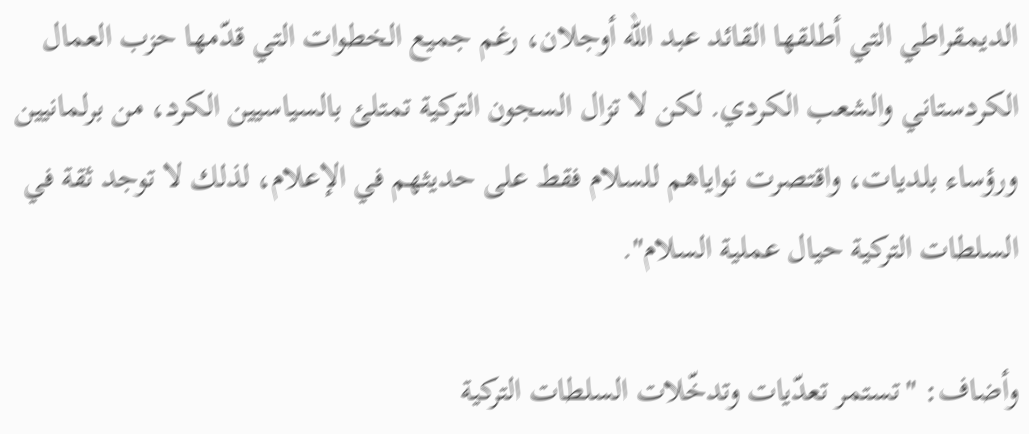الديمقراطي التي أطلقها القائد عبد الله أوجلان، رغم جميع الخطوات التي قدّمها حزب العمال الكردستاني والشعب الكردي. لكن لا تزال السجون التركية تمتلئ بالسياسيين الكرد، من برلمانيين ورؤساء بلديات، واقتصرت نواياهم للسلام فقط على حديثهم في الإعلام، لذلك لا توجد ثقة في السلطات التركية حيال عملية السلام".

وأضاف: "تستمر تعدّيات وتدخّلات السلطات التركية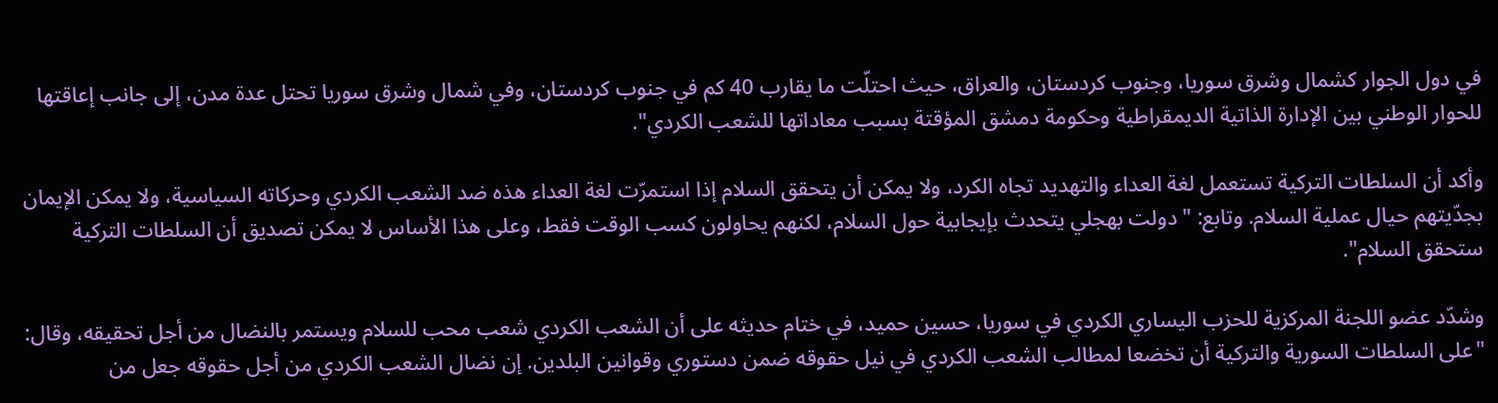في دول الجوار كشمال وشرق سوريا، وجنوب كردستان، والعراق، حيث احتلّت ما يقارب 40 كم في جنوب كردستان، وفي شمال وشرق سوريا تحتل عدة مدن، إلى جانب إعاقتها للحوار الوطني بين الإدارة الذاتية الديمقراطية وحكومة دمشق المؤقتة بسبب معاداتها للشعب الكردي".

وأكد أن السلطات التركية تستعمل لغة العداء والتهديد تجاه الكرد، ولا يمكن أن يتحقق السلام إذا استمرّت لغة العداء هذه ضد الشعب الكردي وحركاته السياسية، ولا يمكن الإيمان بجدّيتهم حيال عملية السلام. وتابع: "دولت بهجلي يتحدث بإيجابية حول السلام، لكنهم يحاولون كسب الوقت فقط، وعلى هذا الأساس لا يمكن تصديق أن السلطات التركية ستحقق السلام".

وشدّد عضو اللجنة المركزية للحزب اليساري الكردي في سوريا، حسين حميد، في ختام حديثه على أن الشعب الكردي شعب محب للسلام ويستمر بالنضال من أجل تحقيقه، وقال: "على السلطات السورية والتركية أن تخضعا لمطالب الشعب الكردي في نيل حقوقه ضمن دستوري وقوانين البلدين. إن نضال الشعب الكردي من أجل حقوقه جعل من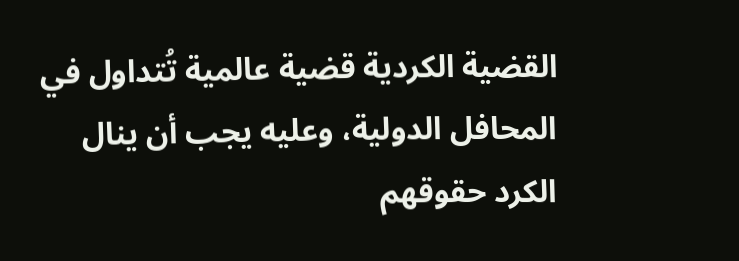القضية الكردية قضية عالمية تُتداول في المحافل الدولية، وعليه يجب أن ينال الكرد حقوقهم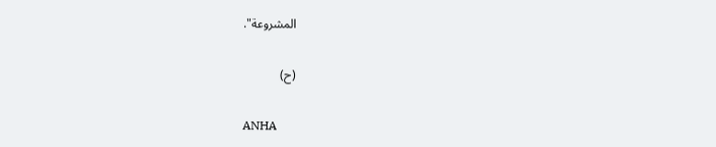المشروعة".

(ح)

ANHA